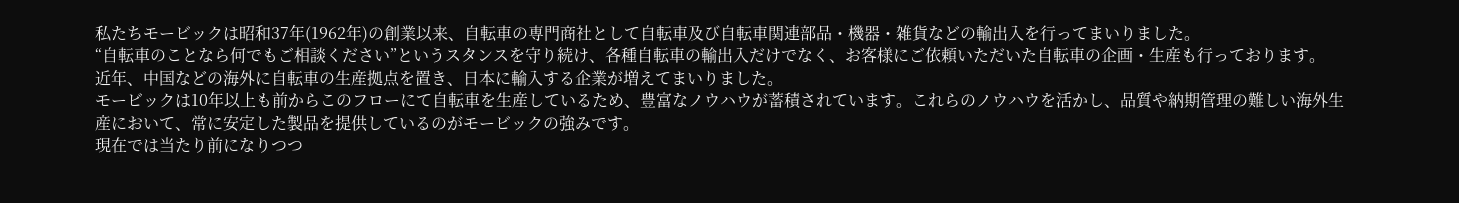私たちモービックは昭和37年(1962年)の創業以来、自転車の専門商社として自転車及び自転車関連部品・機器・雑貨などの輸出入を行ってまいりました。
“自転車のことなら何でもご相談ください”というスタンスを守り続け、各種自転車の輸出入だけでなく、お客様にご依頼いただいた自転車の企画・生産も行っております。
近年、中国などの海外に自転車の生産拠点を置き、日本に輸入する企業が増えてまいりました。
モービックは10年以上も前からこのフローにて自転車を生産しているため、豊富なノウハウが蓄積されています。これらのノウハウを活かし、品質や納期管理の難しい海外生産において、常に安定した製品を提供しているのがモービックの強みです。
現在では当たり前になりつつ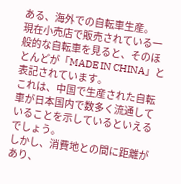ある、海外での自転車生産。
現在小売店で販売されている一般的な自転車を見ると、そのほとんどが「MADE IN CHINA」と表記されています。
これは、中国で生産された自転車が日本国内で数多く流通していることを示しているといえるでしょう。
しかし、消費地との間に距離があり、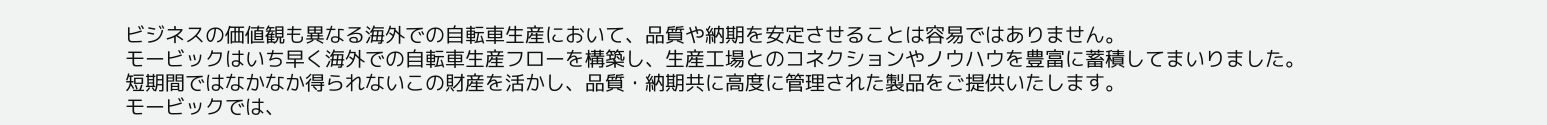ビジネスの価値観も異なる海外での自転車生産において、品質や納期を安定させることは容易ではありません。
モービックはいち早く海外での自転車生産フローを構築し、生産工場とのコネクションやノウハウを豊富に蓄積してまいりました。
短期間ではなかなか得られないこの財産を活かし、品質・納期共に高度に管理された製品をご提供いたします。
モービックでは、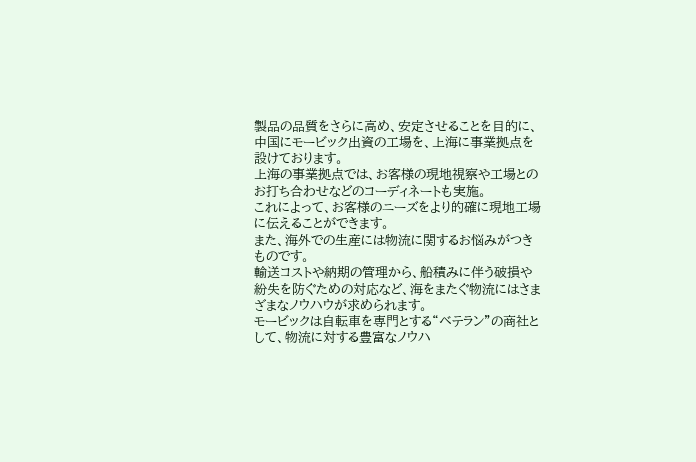製品の品質をさらに高め、安定させることを目的に、中国にモービック出資の工場を、上海に事業拠点を設けております。
上海の事業拠点では、お客様の現地視察や工場とのお打ち合わせなどのコーディネートも実施。
これによって、お客様のニーズをより的確に現地工場に伝えることができます。
また、海外での生産には物流に関するお悩みがつきものです。
輸送コストや納期の管理から、船積みに伴う破損や紛失を防ぐための対応など、海をまたぐ物流にはさまざまなノウハウが求められます。
モービックは自転車を専門とする“ベテラン”の商社として、物流に対する豊富なノウハ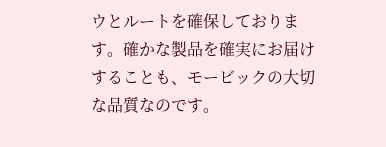ウとルートを確保しております。確かな製品を確実にお届けすることも、モービックの大切な品質なのです。